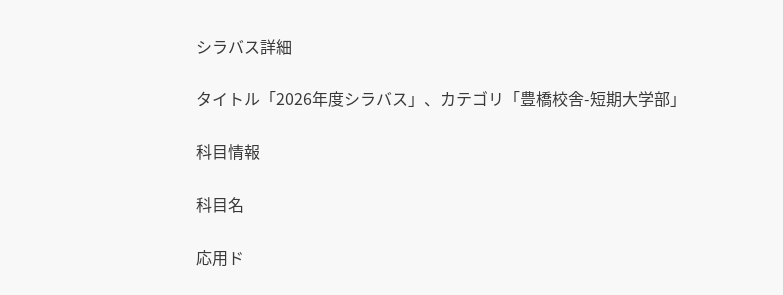シラバス詳細

タイトル「2026年度シラバス」、カテゴリ「豊橋校舎-短期大学部」

科目情報

科目名

応用ド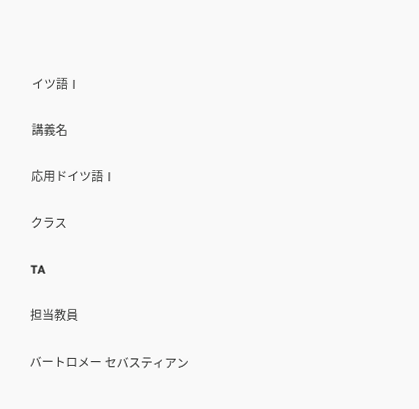イツ語Ⅰ

講義名

応用ドイツ語Ⅰ

クラス

TA

担当教員

バートロメー セバスティアン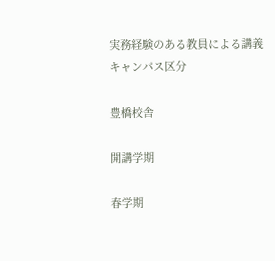実務経験のある教員による講義
キャンパス区分

豊橋校舎

開講学期

春学期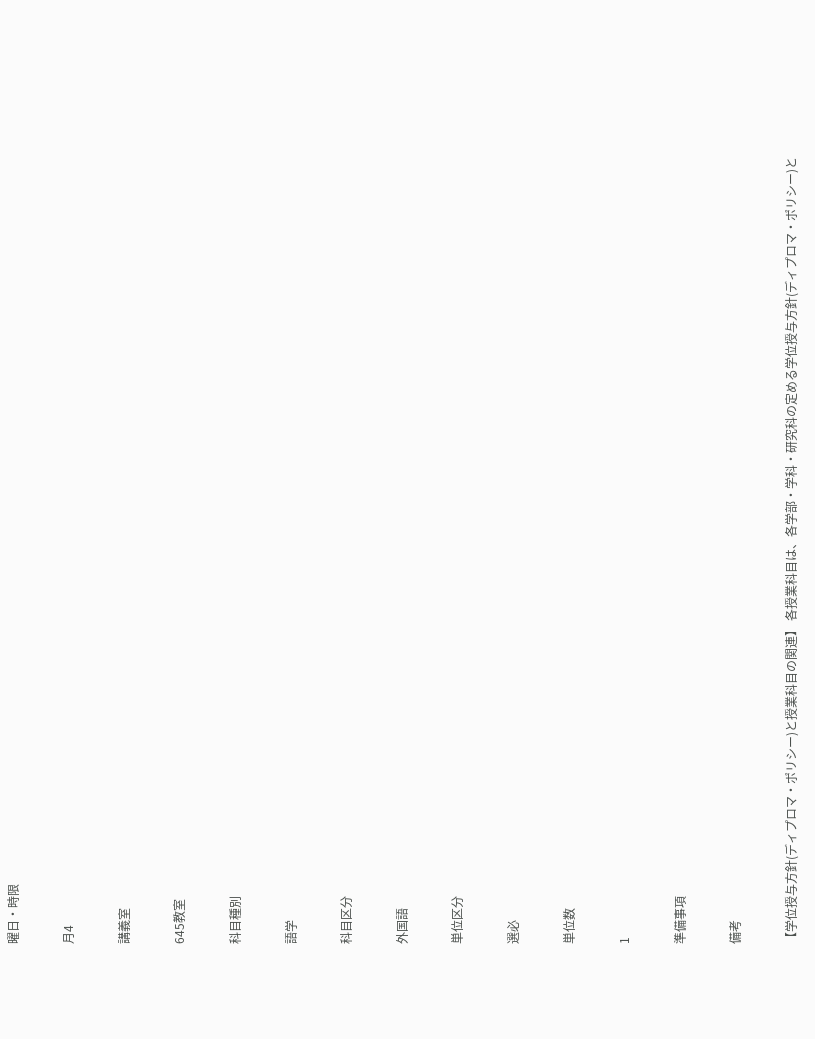曜日・時限

月4

講義室

645教室

科目種別

語学

科目区分

外国語

単位区分

選必

単位数

1

準備事項

備考

【学位授与方針(ディプロマ・ポリシー)と授業科目の関連】 各授業科目は、各学部・学科・研究科の定める学位授与方針(ディプロマ・ポリシー)と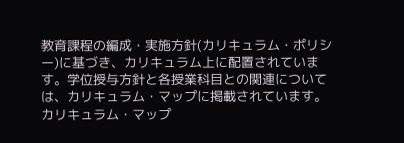教育課程の編成・実施方針(カリキュラム・ポリシー)に基づき、カリキュラム上に配置されています。学位授与方針と各授業科目との関連については、カリキュラム・マップに掲載されています。カリキュラム・マップ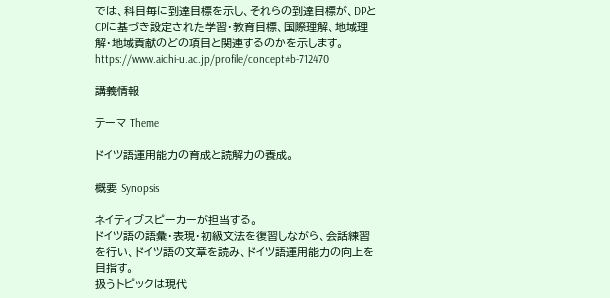では、科目毎に到達目標を示し、それらの到達目標が、DPとCPに基づき設定された学習・教育目標、国際理解、地域理解・地域貢献のどの項目と関連するのかを示します。 https://www.aichi-u.ac.jp/profile/concept#b-712470

講義情報

テーマ Theme

ドイツ語運用能力の育成と読解力の養成。

概要 Synopsis

ネイティブスピーカーが担当する。
ドイツ語の語彙・表現・初級文法を復習しながら、会話練習を行い、ドイツ語の文章を読み、ドイツ語運用能力の向上を目指す。
扱うトピックは現代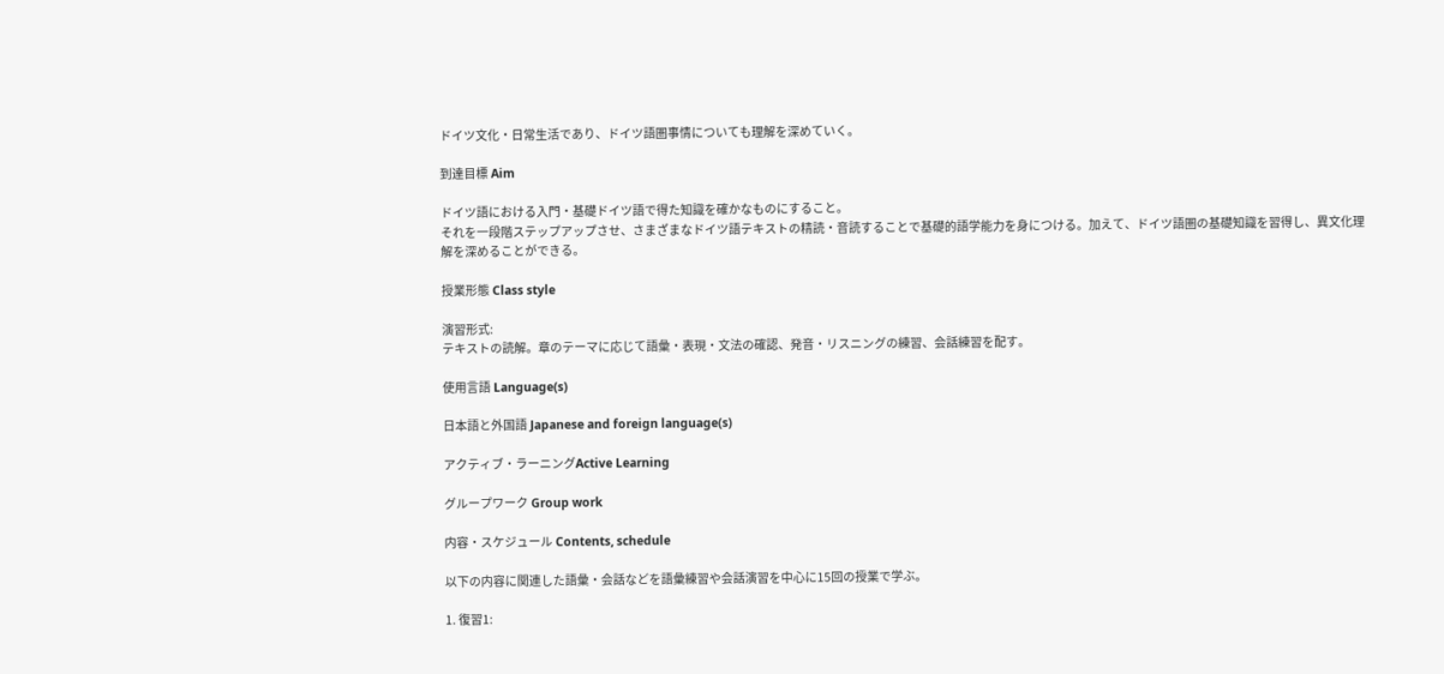ドイツ文化・日常生活であり、ドイツ語圏事情についても理解を深めていく。

到達目標 Aim

ドイツ語における入門・基礎ドイツ語で得た知識を確かなものにすること。
それを一段階ステップアップさせ、さまざまなドイツ語テキストの精読・音読することで基礎的語学能力を身につける。加えて、ドイツ語圏の基礎知識を習得し、異文化理解を深めることができる。

授業形態 Class style

演習形式:
テキストの読解。章のテーマに応じて語彙・表現・文法の確認、発音・リスニングの練習、会話練習を配す。

使用言語 Language(s)

日本語と外国語 Japanese and foreign language(s)

アクティブ・ラーニングActive Learning

グループワーク Group work

内容・スケジュール Contents, schedule

以下の内容に関連した語彙・会話などを語彙練習や会話演習を中心に15回の授業で学ぶ。

1. 復習1: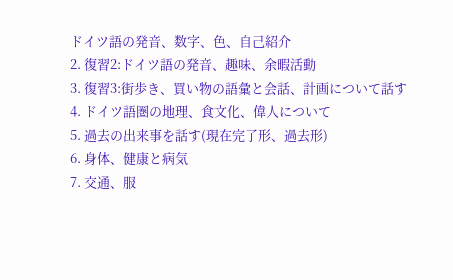ドイツ語の発音、数字、色、自己紹介
2. 復習2:ドイツ語の発音、趣味、余暇活動
3. 復習3:街歩き、買い物の語彙と会話、計画について話す
4. ドイツ語圏の地理、食文化、偉人について
5. 過去の出来事を話す(現在完了形、過去形)
6. 身体、健康と病気
7. 交通、服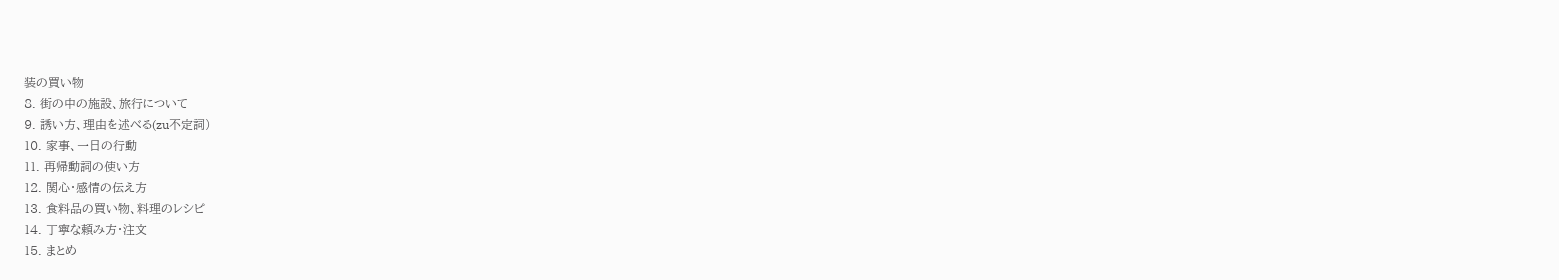装の買い物
8. 街の中の施設、旅行について
9. 誘い方、理由を述べる(zu不定詞)
10. 家事、一日の行動
11. 再帰動詞の使い方
12. 関心・感情の伝え方
13. 食料品の買い物、料理のレシピ
14. 丁寧な頼み方・注文
15. まとめ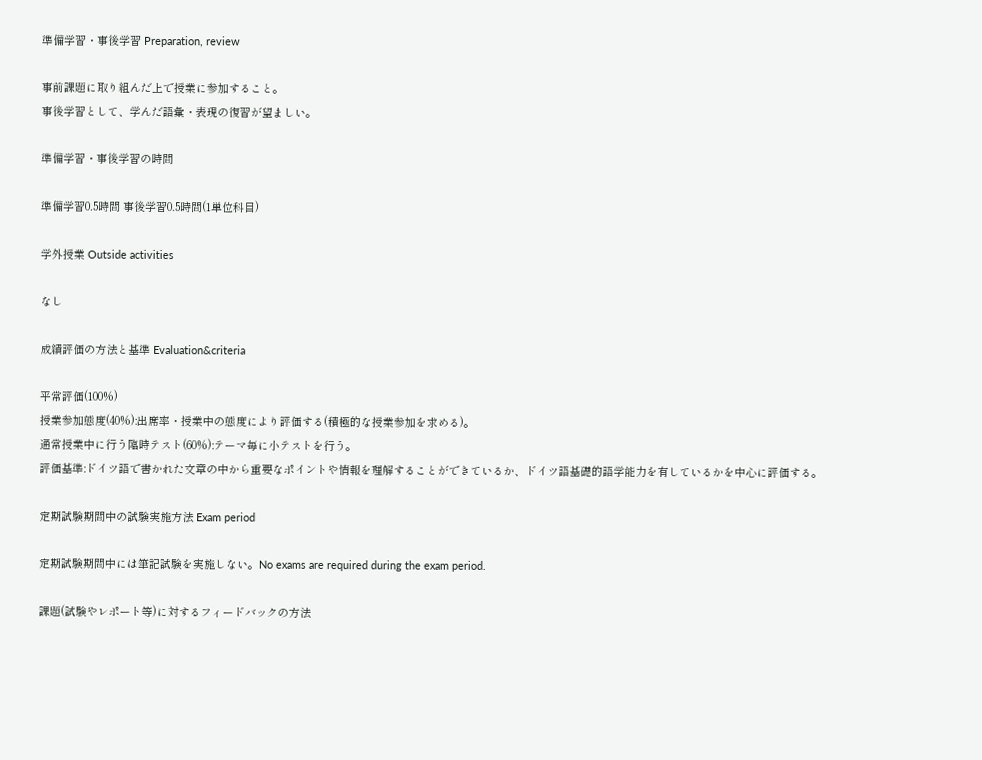準備学習・事後学習 Preparation, review

事前課題に取り組んだ上で授業に参加すること。
事後学習として、学んだ語彙・表現の復習が望ましい。

準備学習・事後学習の時間

準備学習0.5時間 事後学習0.5時間(1単位科目)

学外授業 Outside activities

なし

成績評価の方法と基準 Evaluation&criteria

平常評価(100%)
授業参加態度(40%):出席率・授業中の態度により評価する(積極的な授業参加を求める)。
通常授業中に行う臨時テスト(60%):テーマ毎に小テストを行う。
評価基準:ドイツ語で書かれた文章の中から重要なポイントや情報を理解することができているか、ドイツ語基礎的語学能力を有しているかを中心に評価する。

定期試験期間中の試験実施方法 Exam period

定期試験期間中には筆記試験を実施しない。No exams are required during the exam period.

課題(試験やレポート等)に対するフィードバックの方法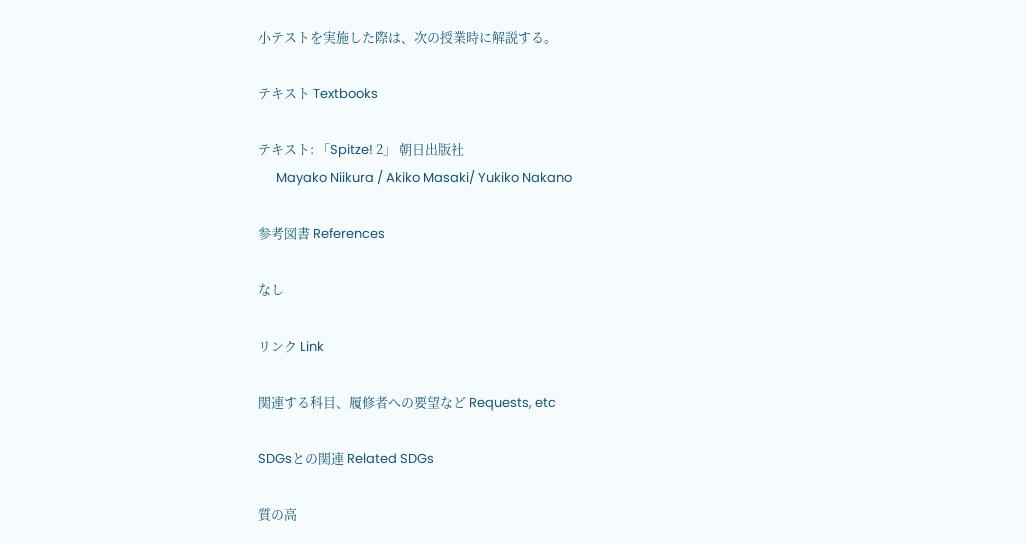小テストを実施した際は、次の授業時に解説する。

テキスト Textbooks

テキスト: 「Spitze! 2」 朝日出版社
      Mayako Niikura / Akiko Masaki/ Yukiko Nakano

参考図書 References

なし

リンク Link

関連する科目、履修者への要望など Requests, etc

SDGsとの関連 Related SDGs

質の高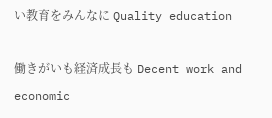い教育をみんなに Quality education

働きがいも経済成長も Decent work and economic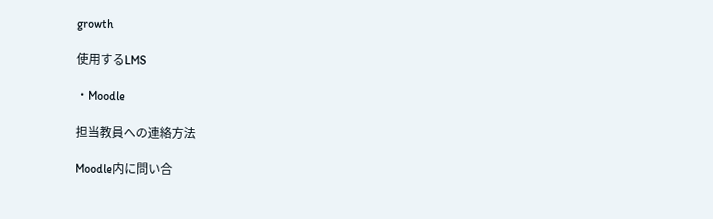growth

使用するLMS

・Moodle

担当教員への連絡方法

Moodle内に問い合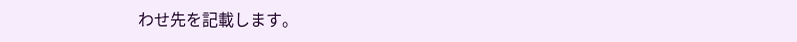わせ先を記載します。